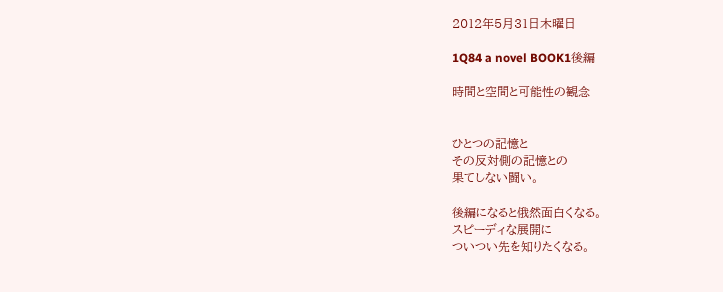2012年5月31日木曜日

1Q84 a novel BOOK1後編

時間と空間と可能性の観念


ひとつの記憶と
その反対側の記憶との
果てしない闘い。

後編になると俄然面白くなる。
スピーディな展開に
ついつい先を知りたくなる。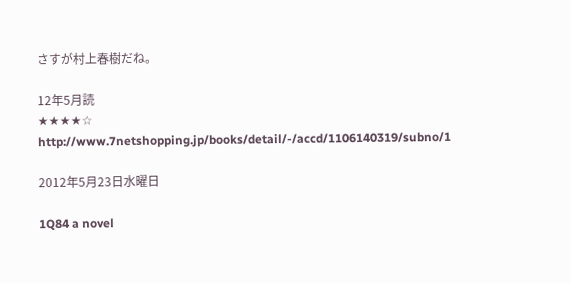さすが村上春樹だね。

12年5月読
★★★★☆
http://www.7netshopping.jp/books/detail/-/accd/1106140319/subno/1

2012年5月23日水曜日

1Q84 a novel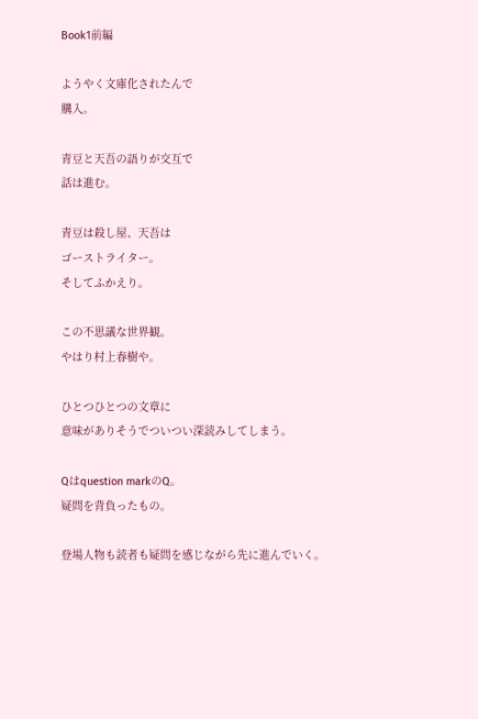Book1前編

ようやく文庫化されたんで
購入。

青豆と天吾の語りが交互で
話は進む。

青豆は殺し屋、天吾は
ゴーストライター。
そしてふかえり。

この不思議な世界観。
やはり村上春樹や。

ひとつひとつの文章に
意味がありそうでついつい深読みしてしまう。

Qはquestion markのQ。
疑問を背負ったもの。

登場人物も読者も疑問を感じながら先に進んでいく。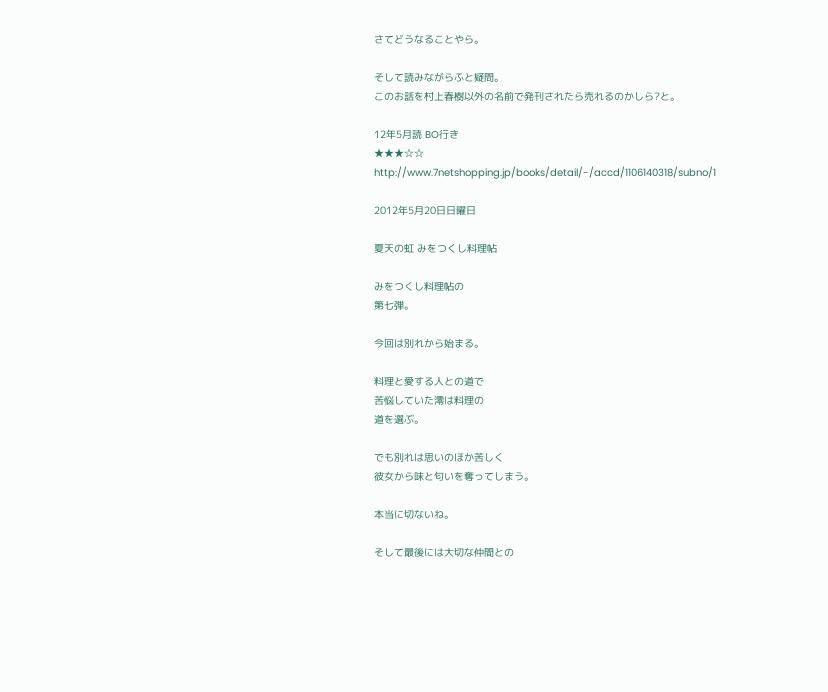さてどうなることやら。

そして読みながらふと疑問。
このお話を村上春樹以外の名前で発刊されたら売れるのかしら?と。

12年5月読 BO行き
★★★☆☆
http://www.7netshopping.jp/books/detail/-/accd/1106140318/subno/1

2012年5月20日日曜日

夏天の虹 みをつくし料理帖

みをつくし料理帖の
第七弾。

今回は別れから始まる。

料理と愛する人との道で
苦悩していた澪は料理の
道を選ぶ。

でも別れは思いのほか苦しく
彼女から味と匂いを奪ってしまう。

本当に切ないね。

そして最後には大切な仲間との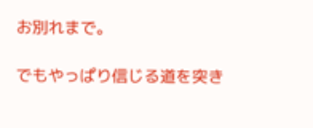お別れまで。

でもやっぱり信じる道を突き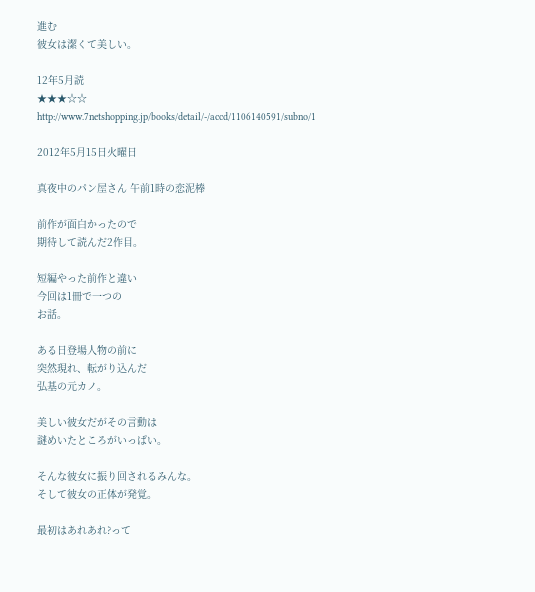進む
彼女は潔くて美しい。

12年5月読
★★★☆☆
http://www.7netshopping.jp/books/detail/-/accd/1106140591/subno/1

2012年5月15日火曜日

真夜中のパン屋さん 午前1時の恋泥棒

前作が面白かったので
期待して読んだ2作目。

短編やった前作と違い
今回は1冊で一つの
お話。

ある日登場人物の前に
突然現れ、転がり込んだ
弘基の元カノ。

美しい彼女だがその言動は
謎めいたところがいっぱい。

そんな彼女に振り回されるみんな。
そして彼女の正体が発覚。

最初はあれあれ?って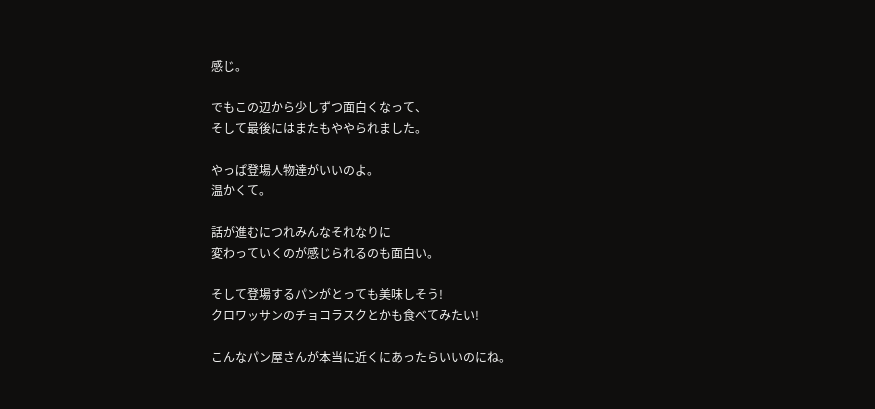感じ。

でもこの辺から少しずつ面白くなって、
そして最後にはまたもややられました。

やっぱ登場人物達がいいのよ。
温かくて。

話が進むにつれみんなそれなりに
変わっていくのが感じられるのも面白い。

そして登場するパンがとっても美味しそう!
クロワッサンのチョコラスクとかも食べてみたい!

こんなパン屋さんが本当に近くにあったらいいのにね。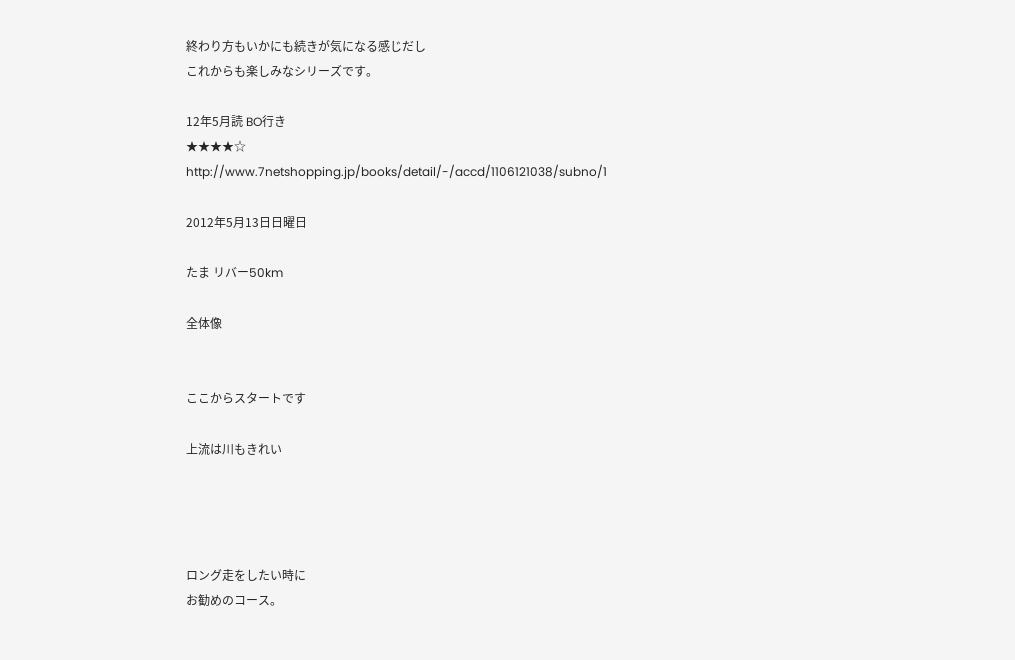終わり方もいかにも続きが気になる感じだし
これからも楽しみなシリーズです。

12年5月読 BO行き
★★★★☆
http://www.7netshopping.jp/books/detail/-/accd/1106121038/subno/1

2012年5月13日日曜日

たま リバー50km

全体像


ここからスタートです

上流は川もきれい




ロング走をしたい時に
お勧めのコース。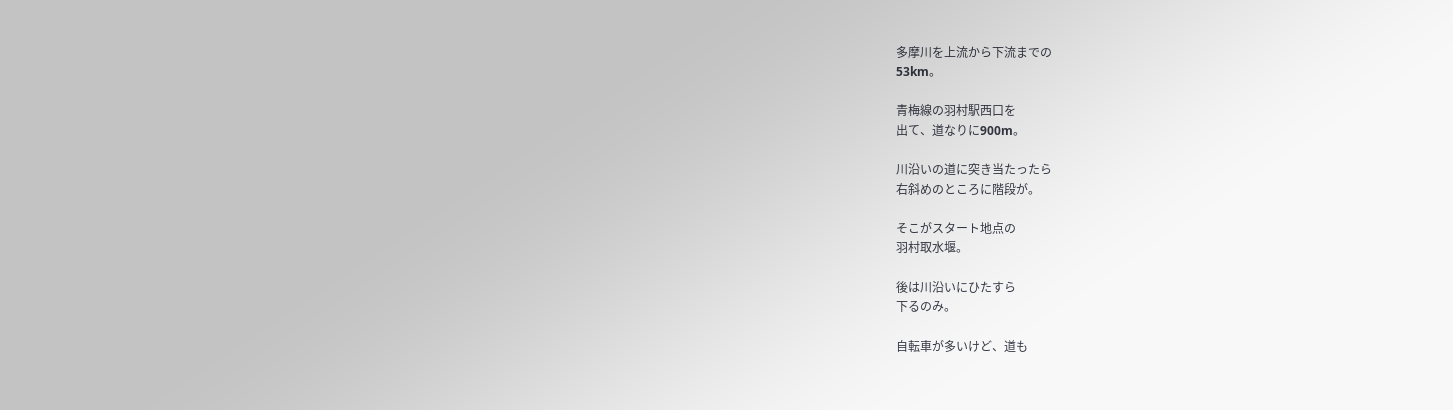多摩川を上流から下流までの
53km。

青梅線の羽村駅西口を
出て、道なりに900m。

川沿いの道に突き当たったら
右斜めのところに階段が。

そこがスタート地点の
羽村取水堰。

後は川沿いにひたすら
下るのみ。

自転車が多いけど、道も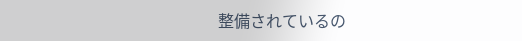整備されているの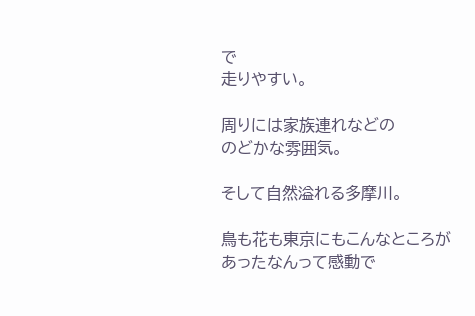で
走りやすい。

周りには家族連れなどの
のどかな雰囲気。

そして自然溢れる多摩川。

鳥も花も東京にもこんなところが
あったなんって感動で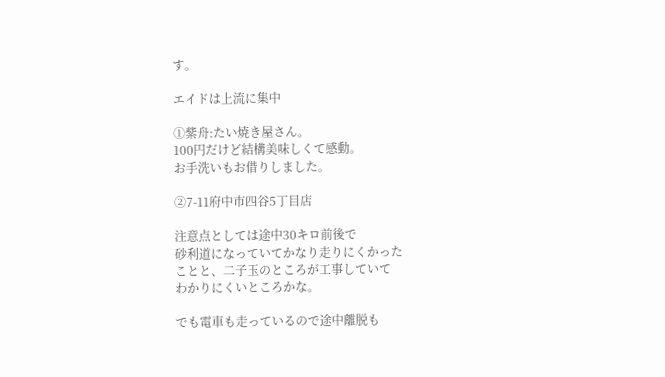す。

エイドは上流に集中

①紫舟:たい焼き屋さん。
100円だけど結構美味しくて感動。
お手洗いもお借りしました。

②7-11府中市四谷5丁目店

注意点としては途中30キロ前後で
砂利道になっていてかなり走りにくかった
ことと、二子玉のところが工事していて
わかりにくいところかな。

でも電車も走っているので途中離脱も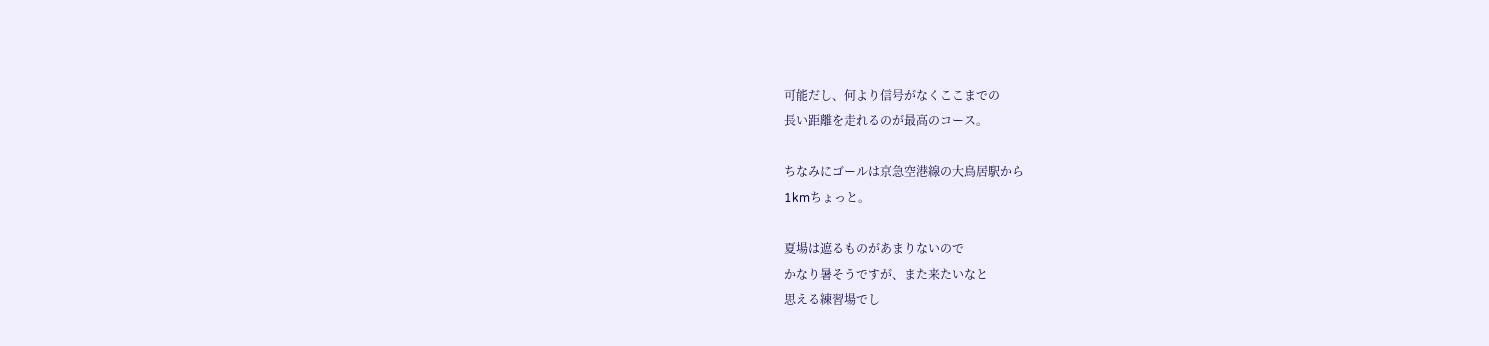可能だし、何より信号がなくここまでの
長い距離を走れるのが最高のコース。

ちなみにゴールは京急空港線の大鳥居駅から
1kmちょっと。

夏場は遮るものがあまりないので
かなり暑そうですが、また来たいなと
思える練習場でし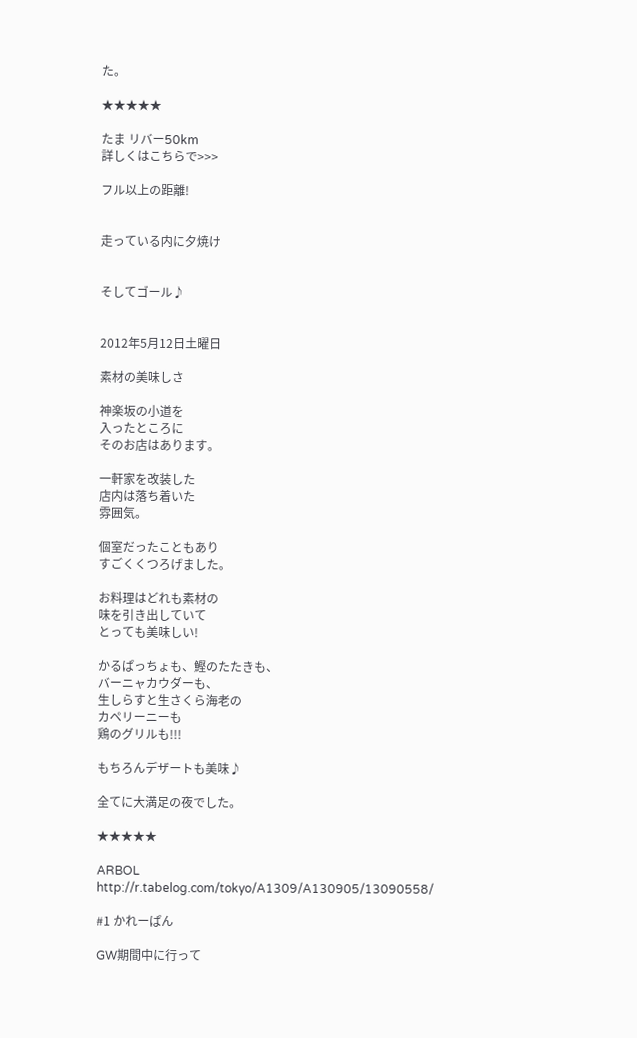た。

★★★★★

たま リバー50km
詳しくはこちらで>>>

フル以上の距離!


走っている内に夕焼け


そしてゴール♪


2012年5月12日土曜日

素材の美味しさ

神楽坂の小道を
入ったところに
そのお店はあります。

一軒家を改装した
店内は落ち着いた
雰囲気。

個室だったこともあり
すごくくつろげました。

お料理はどれも素材の
味を引き出していて
とっても美味しい!

かるぱっちょも、鰹のたたきも、
バーニャカウダーも、
生しらすと生さくら海老の
カペリーニーも
鶏のグリルも!!!

もちろんデザートも美味♪

全てに大満足の夜でした。

★★★★★

ARBOL
http://r.tabelog.com/tokyo/A1309/A130905/13090558/

#1 かれーぱん

GW期間中に行って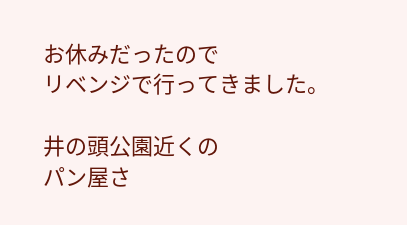お休みだったので
リベンジで行ってきました。

井の頭公園近くの
パン屋さ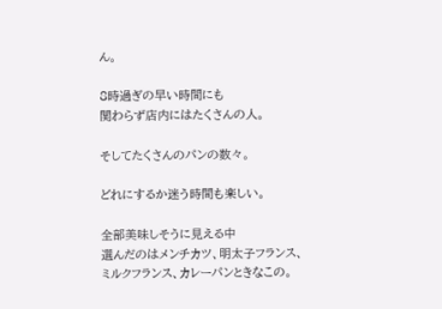ん。

8時過ぎの早い時間にも
関わらず店内にはたくさんの人。

そしてたくさんのパンの数々。

どれにするか迷う時間も楽しい。

全部美味しそうに見える中
選んだのはメンチカツ、明太子フランス、
ミルクフランス、カレーパンときなこの。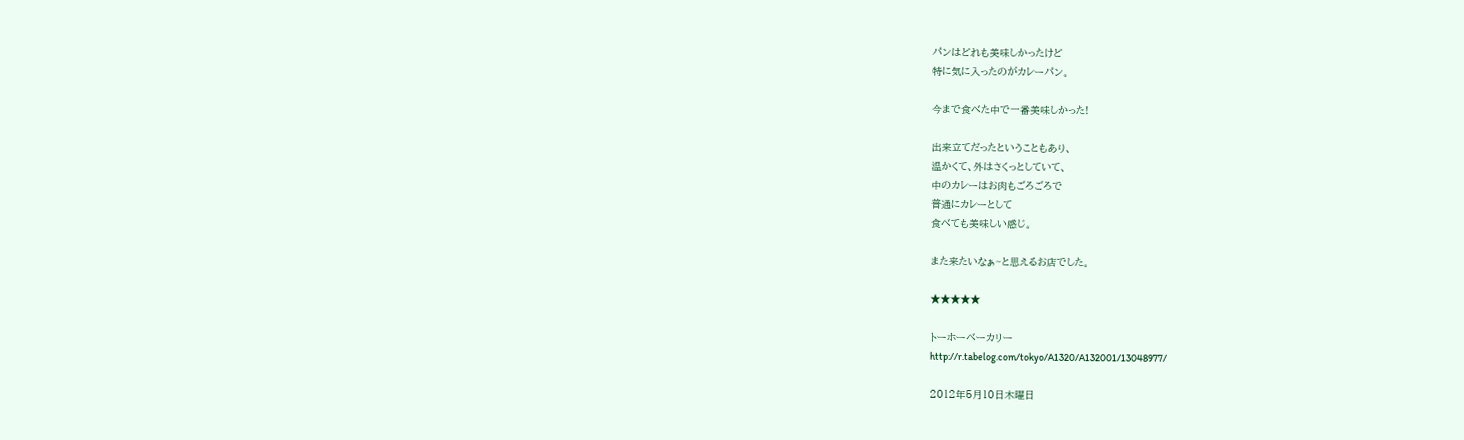パンはどれも美味しかったけど
特に気に入ったのがカレーパン。

今まで食べた中で一番美味しかった!

出来立てだったということもあり、
温かくて、外はさくっとしていて、
中のカレーはお肉もごろごろで
普通にカレーとして
食べても美味しい感じ。

また来たいなぁ~と思えるお店でした。

★★★★★

トーホーベーカリー
http://r.tabelog.com/tokyo/A1320/A132001/13048977/

2012年5月10日木曜日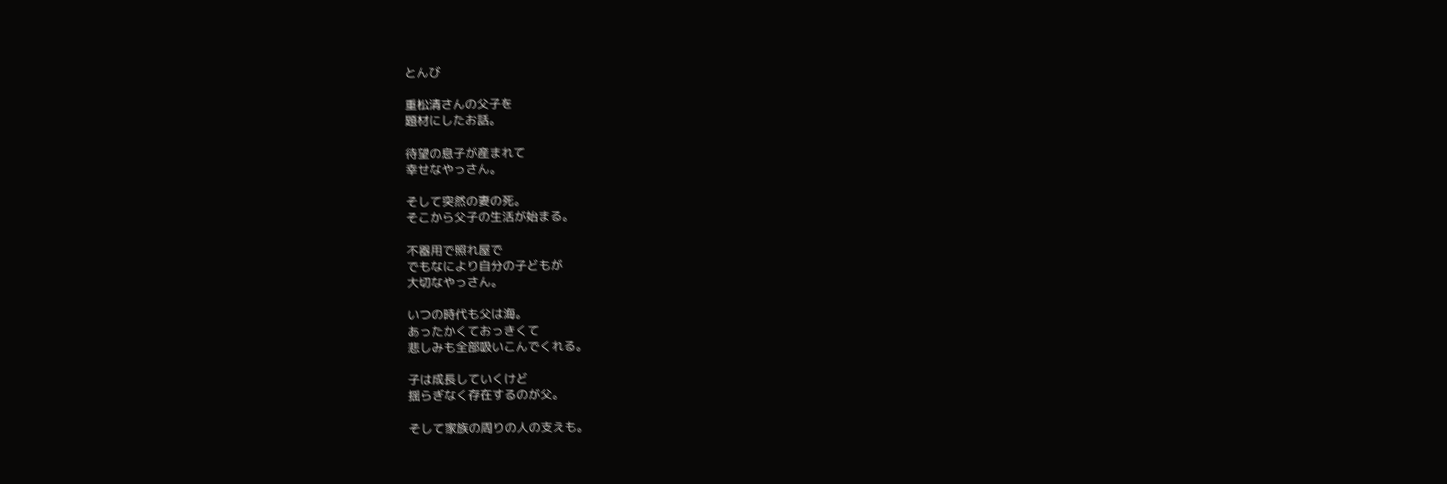とんび

重松清さんの父子を
題材にしたお話。

待望の息子が産まれて
幸せなやっさん。

そして突然の妻の死。
そこから父子の生活が始まる。

不器用で照れ屋で
でもなにより自分の子どもが
大切なやっさん。

いつの時代も父は海。
あったかくておっきくて
悲しみも全部吸いこんでくれる。

子は成長していくけど
揺らぎなく存在するのが父。

そして家族の周りの人の支えも。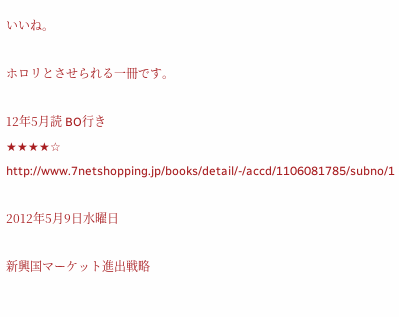いいね。

ホロリとさせられる一冊です。

12年5月読 BO行き
★★★★☆
http://www.7netshopping.jp/books/detail/-/accd/1106081785/subno/1

2012年5月9日水曜日

新興国マーケット進出戦略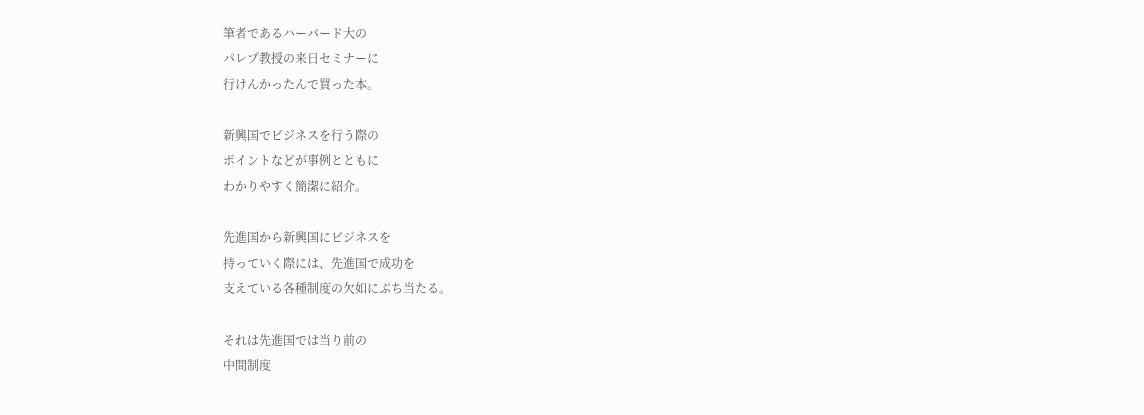筆者であるハーバード大の
パレプ教授の来日セミナーに
行けんかったんで買った本。

新興国でビジネスを行う際の
ポイントなどが事例とともに
わかりやすく簡潔に紹介。

先進国から新興国にビジネスを
持っていく際には、先進国で成功を
支えている各種制度の欠如にぶち当たる。

それは先進国では当り前の
中間制度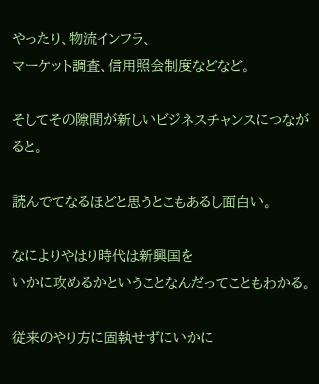やったり、物流インフラ、
マーケット調査、信用照会制度などなど。

そしてその隙間が新しいビジネスチャンスにつながると。

読んでてなるほどと思うとこもあるし面白い。

なによりやはり時代は新興国を
いかに攻めるかということなんだってこともわかる。

従来のやり方に固執せずにいかに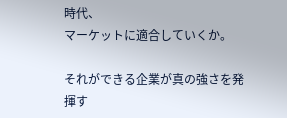時代、
マーケットに適合していくか。

それができる企業が真の強さを発揮す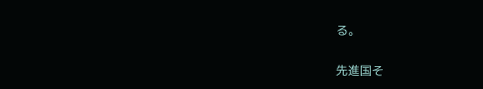る。

先進国そ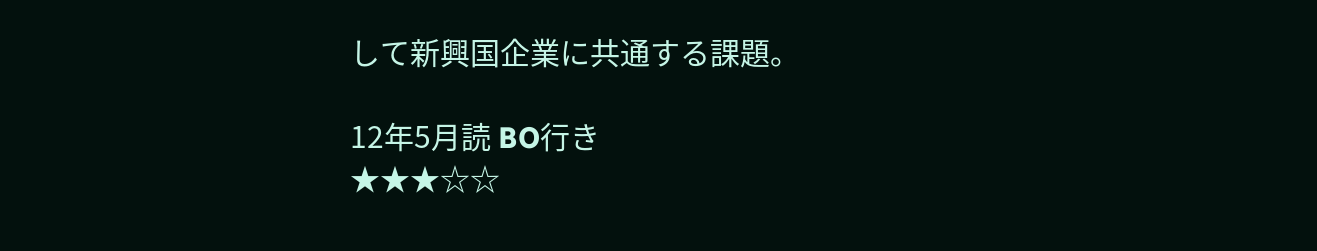して新興国企業に共通する課題。

12年5月読 BO行き
★★★☆☆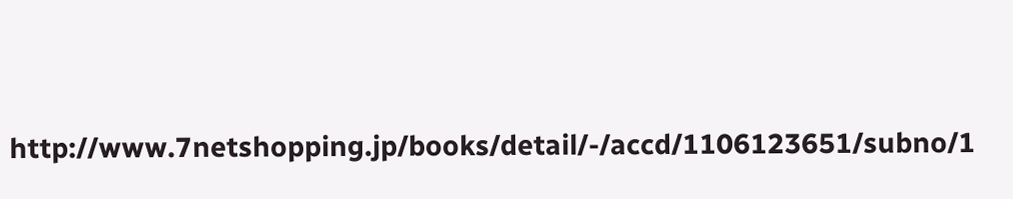http://www.7netshopping.jp/books/detail/-/accd/1106123651/subno/1